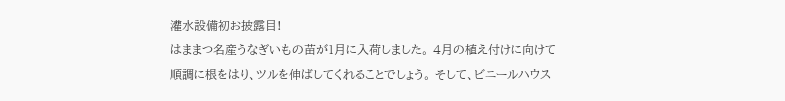灌水設備初お披露目!
はままつ名産うなぎいもの苗が1月に入荷しました。 4月の植え付けに向けて順調に根をはり、ツルを伸ばしてくれることでしょう。 そして、ビニールハウス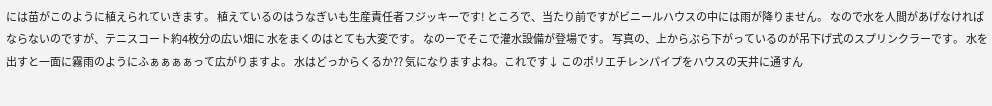には苗がこのように植えられていきます。 植えているのはうなぎいも生産責任者フジッキーです! ところで、当たり前ですがビニールハウスの中には雨が降りません。 なので水を人間があげなければならないのですが、テニスコート約4枚分の広い畑に 水をまくのはとても大変です。 なのーでそこで灌水設備が登場です。 写真の、上からぶら下がっているのが吊下げ式のスプリンクラーです。 水を出すと一面に霧雨のようにふぁぁぁぁって広がりますよ。 水はどっからくるか?? 気になりますよね。これです↓ このポリエチレンパイプをハウスの天井に通すん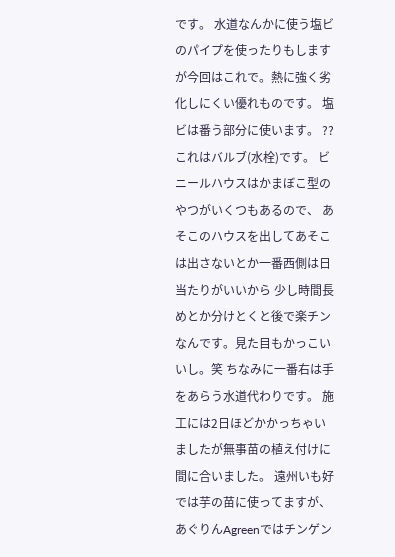です。 水道なんかに使う塩ビのパイプを使ったりもしますが今回はこれで。熱に強く劣化しにくい優れものです。 塩ビは番う部分に使います。 ?? これはバルブ(水栓)です。 ビニールハウスはかまぼこ型のやつがいくつもあるので、 あそこのハウスを出してあそこは出さないとか一番西側は日当たりがいいから 少し時間長めとか分けとくと後で楽チンなんです。見た目もかっこいいし。笑 ちなみに一番右は手をあらう水道代わりです。 施工には2日ほどかかっちゃいましたが無事苗の植え付けに間に合いました。 遠州いも好では芋の苗に使ってますが、あぐりんAgreenではチンゲン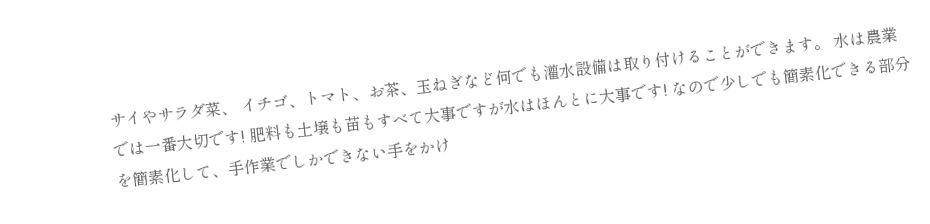サイやサラダ菜、 イチゴ、トマト、お茶、玉ねぎなど何でも灌水設備は取り付けることができます。 水は農業では一番大切です! 肥料も土壌も苗もすべて大事ですが水はほんとに大事です! なので少しでも簡素化できる部分を簡素化して、手作業でしかできない手をかけ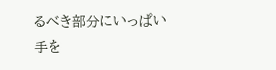るべき部分にいっぱい手を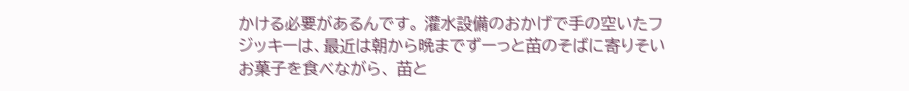かける必要があるんです。 灌水設備のおかげで手の空いたフジッキーは、最近は朝から晩までずーっと苗のそばに寄りそいお菓子を食べながら、 苗と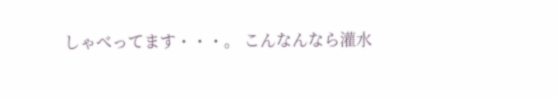しゃべってます・・・。 こんなんなら灌水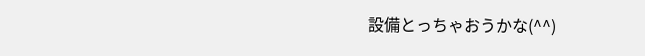設備とっちゃおうかな(^^)